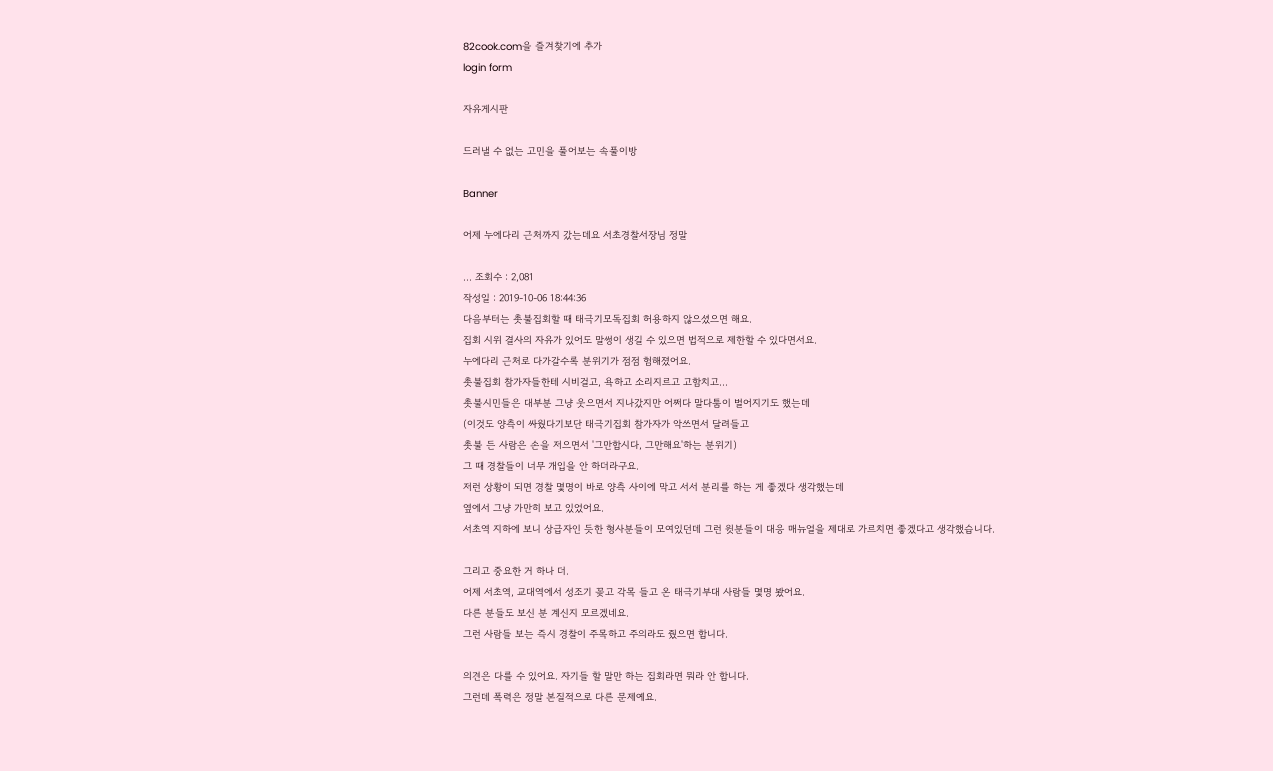82cook.com을 즐겨찾기에 추가
login form

자유게시판

드러낼 수 없는 고민을 풀어보는 속풀이방

Banner

어제 누에다리 근처까지 갔는데요 서초경찰서장님 정말

... 조회수 : 2,081
작성일 : 2019-10-06 18:44:36
다음부터는 촛불집회할 때 태극기모독집회 허용하지 않으셨으면 해요.
집회 시위 결사의 자유가 있어도 말썽이 생길 수 있으면 법적으로 제한할 수 있다면서요.
누에다리 근처로 다가갈수록 분위기가 점점 험해졌어요.
촛불집회 참가자들한테 시비걸고, 욕하고 소리지르고 고함치고...
촛불시민들은 대부분 그냥 웃으면서 지나갔지만 어쩌다 말다툼이 벌어지기도 했는데
(이것도 양측이 싸웠다기보단 태극기집회 참가자가 악쓰면서 달려들고
촛불 든 사람은 손을 저으면서 '그만합시다, 그만해요'하는 분위기)
그 때 경찰들이 너무 개입을 안 하더라구요.
저런 상황이 되면 경찰 몇명이 바로 양측 사이에 막고 서서 분리를 하는 게 좋겠다 생각했는데
옆에서 그냥 가만히 보고 있었어요.
서초역 지하에 보니 상급자인 듯한 형사분들이 모여있던데 그런 윗분들이 대응 매뉴얼을 제대로 가르치면 좋겠다고 생각했습니다.

그리고 중요한 거 하나 더.
어제 서초역, 교대역에서 성조기 꽂고 각목 들고 온 태극기부대 사람들 몇명 봤어요.
다른 분들도 보신 분 계신지 모르겠네요.
그런 사람들 보는 즉시 경찰이 주목하고 주의라도 줬으면 합니다.

의견은 다를 수 있어요. 자기들 할 말만 하는 집회라면 뭐라 안 합니다.
그런데 폭력은 정말 본질적으로 다른 문제예요.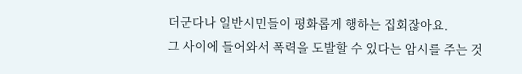더군다나 일반시민들이 평화롭게 행하는 집회잖아요.
그 사이에 들어와서 폭력을 도발할 수 있다는 암시를 주는 것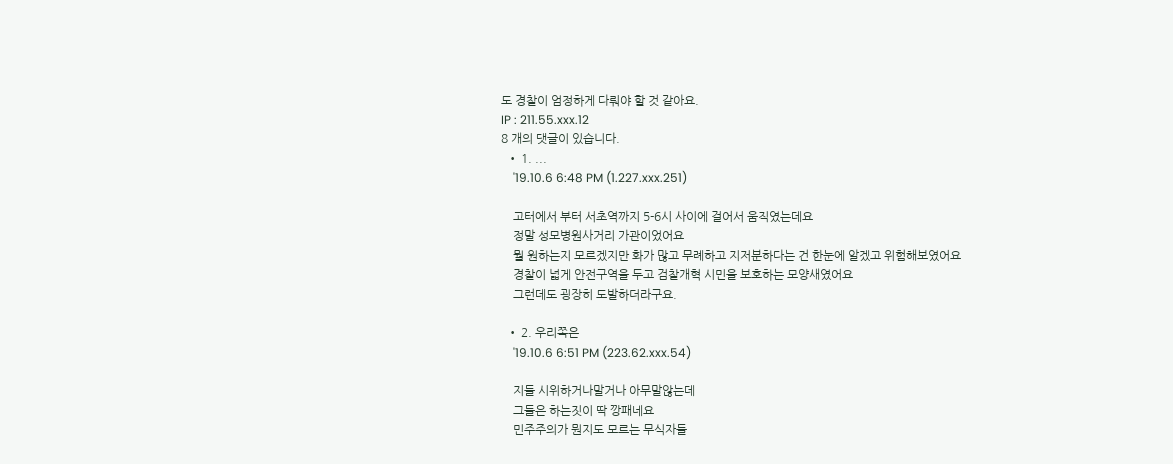도 경찰이 엄정하게 다뤄야 할 것 같아요.
IP : 211.55.xxx.12
8 개의 댓글이 있습니다.
  • 1. ...
    '19.10.6 6:48 PM (1.227.xxx.251)

    고터에서 부터 서초역까지 5-6시 사이에 걸어서 움직였는데요
    정말 성모병원사거리 가관이었어요
    뭘 원하는지 모르겠지만 화가 많고 무례하고 지저분하다는 건 한눈에 알겠고 위험해보였어요
    경찰이 넓게 안전구역을 두고 검찰개혁 시민을 보호하는 모양새였어요
    그런데도 굉장히 도발하더라구요.

  • 2. 우리쪽은
    '19.10.6 6:51 PM (223.62.xxx.54)

    지들 시위하거나말거나 아무말않는데
    그들은 하는짓이 딱 깡패네요
    민주주의가 뭔지도 모르는 무식자들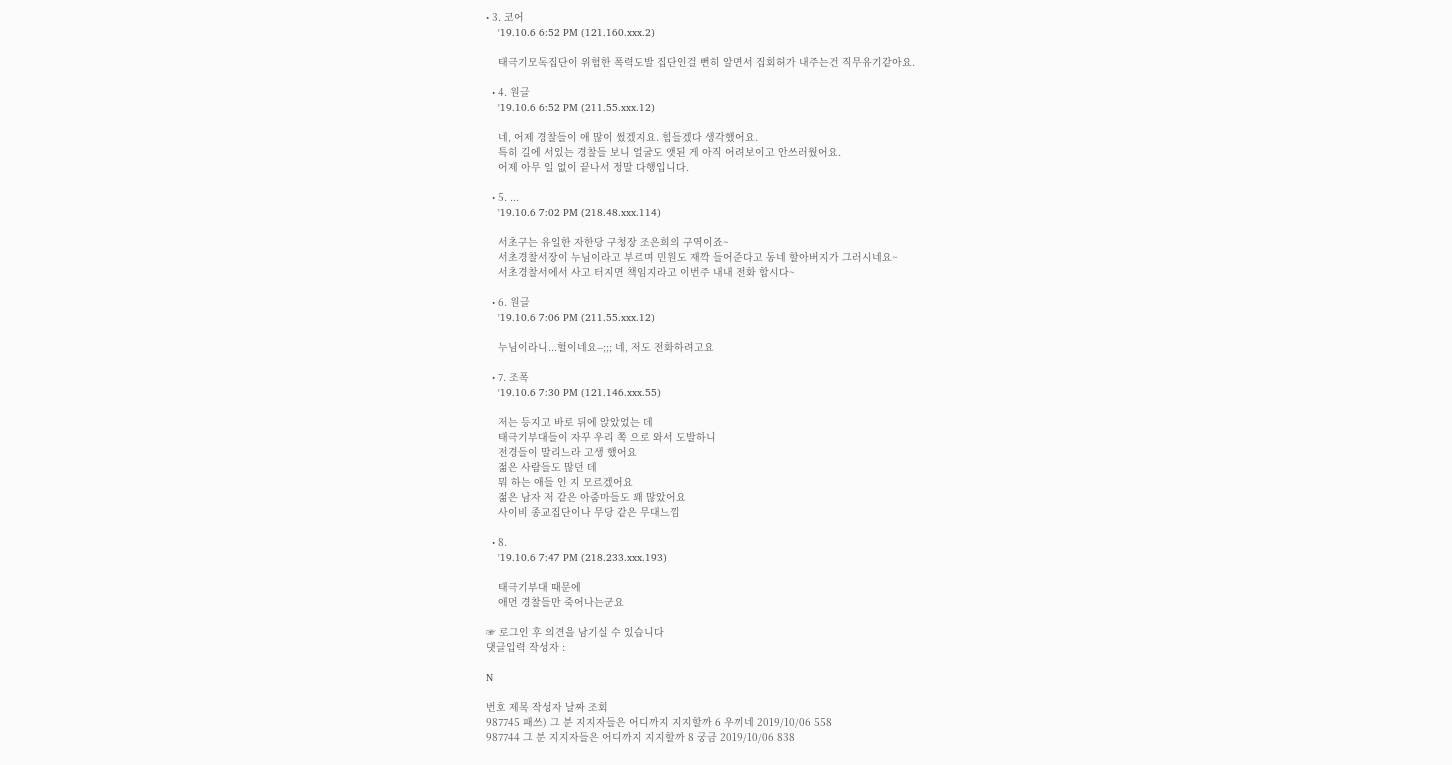• 3. 코어
    '19.10.6 6:52 PM (121.160.xxx.2)

    태극기모독집단이 위험한 폭력도발 집단인걸 뻔히 알면서 집회허가 내주는건 직무유기같아요.

  • 4. 원글
    '19.10.6 6:52 PM (211.55.xxx.12)

    네, 어제 경찰들이 애 많이 썼겠지요. 힘들겠다 생각했어요.
    특히 길에 서있는 경찰들 보니 얼굴도 앳된 게 아직 어려보이고 안쓰러웠어요.
    어제 아무 일 없이 끝나서 정말 다행입니다.

  • 5. ...
    '19.10.6 7:02 PM (218.48.xxx.114)

    서초구는 유일한 자한당 구청장 조은희의 구역이죠~
    서초경찰서장이 누님이라고 부르며 민원도 재깍 들어준다고 동네 할아버지가 그러시네요~
    서초경찰서에서 사고 터지면 책임지라고 이번주 내내 전화 합시다~

  • 6. 원글
    '19.10.6 7:06 PM (211.55.xxx.12)

    누님이라니...헐이네요--;;; 네, 저도 전화하려고요

  • 7. 조폭
    '19.10.6 7:30 PM (121.146.xxx.55)

    저는 등지고 바로 뒤에 앉았었는 데
    태극기부대들이 자꾸 우리 쪽 으로 와서 도발하니
    전경들이 말리느라 고생 했어요
    젊은 사람들도 많던 데
    뭐 하는 애들 인 지 모르겠어요
    젊은 남자 저 같은 아줌마들도 꽤 많았어요
    사이비 종교집단이나 무당 같은 무대느낌

  • 8.
    '19.10.6 7:47 PM (218.233.xxx.193)

    태극기부대 때문에
    애먼 경찰들만 죽어나는군요

☞ 로그인 후 의견을 남기실 수 있습니다
댓글입력 작성자 :

N

번호 제목 작성자 날짜 조회
987745 패쓰) 그 분 지지자들은 어디까지 지지할까 6 우끼네 2019/10/06 558
987744 그 분 지지자들은 어디까지 지지할까 8 궁금 2019/10/06 838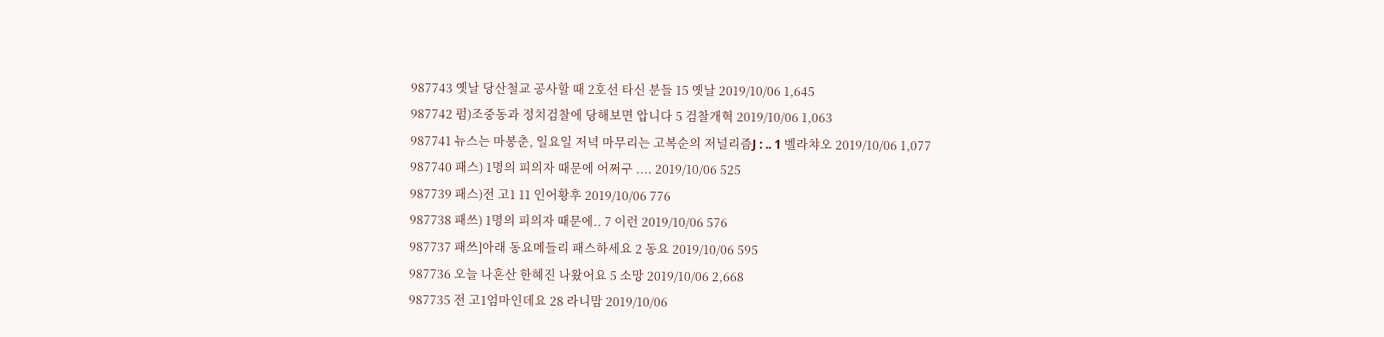987743 옛날 당산철교 공사할 때 2호선 타신 분들 15 옛날 2019/10/06 1,645
987742 펌)조중동과 정치검찰에 당해보면 압니다 5 검찰개혁 2019/10/06 1,063
987741 뉴스는 마봉춘, 일요일 저녁 마무리는 고복순의 저널리즘J : .. 1 벨라챠오 2019/10/06 1,077
987740 패스) 1명의 피의자 때문에 어쩌구 .... 2019/10/06 525
987739 패스)전 고1 11 인어황후 2019/10/06 776
987738 패쓰) 1명의 피의자 때문에.. 7 이런 2019/10/06 576
987737 패쓰]아래 동요메들리 패스하세요 2 동요 2019/10/06 595
987736 오늘 나혼산 한혜진 나왔어요 5 소망 2019/10/06 2,668
987735 전 고1엄마인데요 28 라니맘 2019/10/06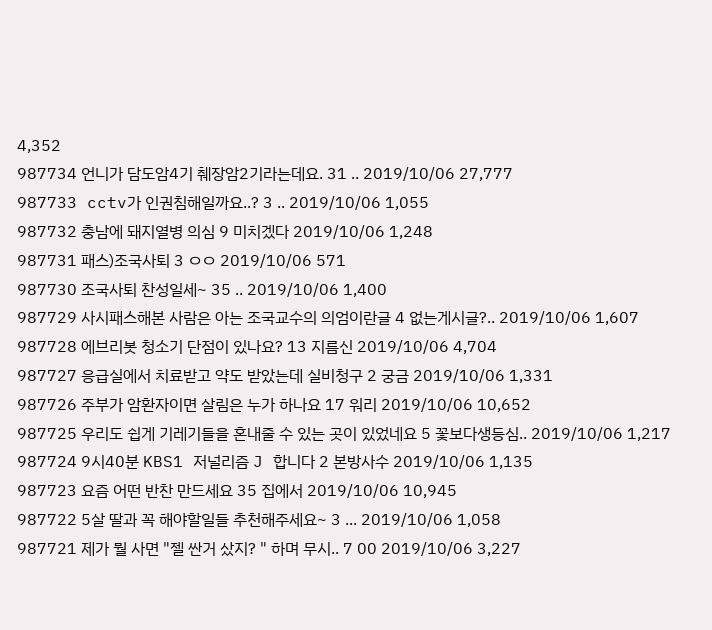4,352
987734 언니가 담도암4기 췌장암2기라는데요. 31 .. 2019/10/06 27,777
987733 cctv가 인권침해일까요..? 3 .. 2019/10/06 1,055
987732 충남에 돼지열병 의심 9 미치겠다 2019/10/06 1,248
987731 패스)조국사퇴 3 ㅇㅇ 2019/10/06 571
987730 조국사퇴 찬성일세~ 35 .. 2019/10/06 1,400
987729 사시패스해본 사람은 아는 조국교수의 의엄이란글 4 없는게시글?.. 2019/10/06 1,607
987728 에브리봇 청소기 단점이 있나요? 13 지름신 2019/10/06 4,704
987727 응급실에서 치료받고 약도 받았는데 실비청구 2 궁금 2019/10/06 1,331
987726 주부가 암환자이면 살림은 누가 하나요 17 워리 2019/10/06 10,652
987725 우리도 쉽게 기레기들을 혼내줄 수 있는 곳이 있었네요 5 꽃보다생등심.. 2019/10/06 1,217
987724 9시40분 KBS1 저널리즘 J 합니다 2 본방사수 2019/10/06 1,135
987723 요즘 어떤 반찬 만드세요 35 집에서 2019/10/06 10,945
987722 5살 딸과 꼭 해야할일들 추천해주세요~ 3 ... 2019/10/06 1,058
987721 제가 뭘 사면 "젤 싼거 샀지? " 하며 무시.. 7 00 2019/10/06 3,227